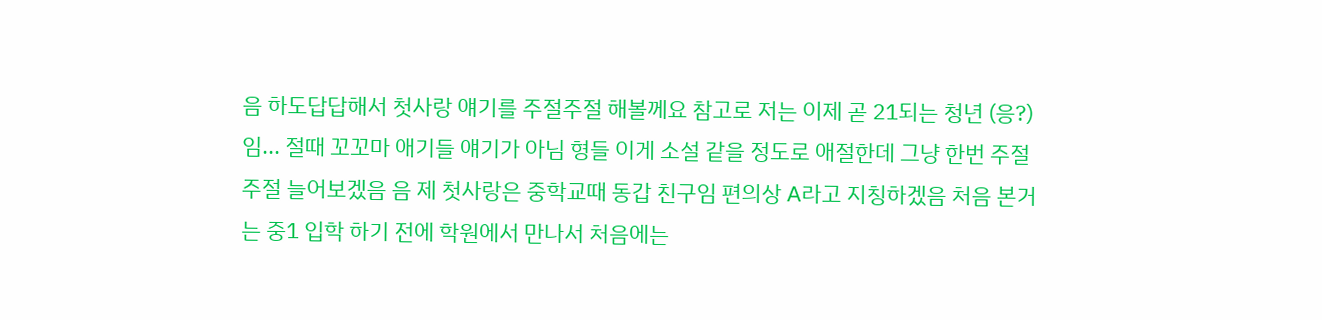음 하도답답해서 첫사랑 얘기를 주절주절 해볼께요 참고로 저는 이제 곧 21되는 청년 (응?) 임... 절때 꼬꼬마 애기들 얘기가 아님 형들 이게 소설 같을 정도로 애절한데 그냥 한번 주절주절 늘어보겠음 음 제 첫사랑은 중학교때 동갑 친구임 편의상 A라고 지칭하겠음 처음 본거는 중1 입학 하기 전에 학원에서 만나서 처음에는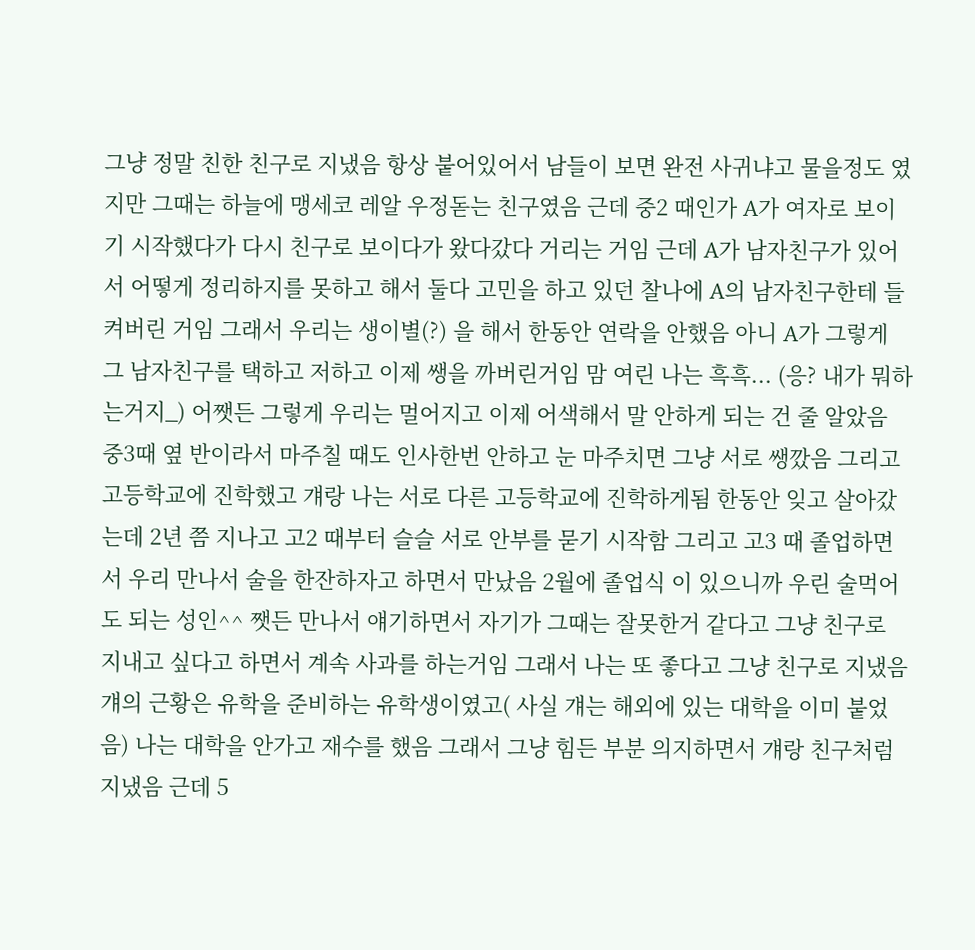그냥 정말 친한 친구로 지냈음 항상 붙어있어서 남들이 보면 완전 사귀냐고 물을정도 였지만 그때는 하늘에 맹세코 레알 우정돋는 친구였음 근데 중2 때인가 A가 여자로 보이기 시작했다가 다시 친구로 보이다가 왔다갔다 거리는 거임 근데 A가 남자친구가 있어서 어떻게 정리하지를 못하고 해서 둘다 고민을 하고 있던 찰나에 A의 남자친구한테 들켜버린 거임 그래서 우리는 생이별(?) 을 해서 한동안 연락을 안했음 아니 A가 그렇게 그 남자친구를 택하고 저하고 이제 쌩을 까버린거임 맘 여린 나는 흑흑... (응? 내가 뭐하는거지_) 어쨋든 그렇게 우리는 멀어지고 이제 어색해서 말 안하게 되는 건 줄 알았음 중3때 옆 반이라서 마주칠 때도 인사한번 안하고 눈 마주치면 그냥 서로 쌩깠음 그리고 고등학교에 진학했고 걔랑 나는 서로 다른 고등학교에 진학하게됨 한동안 잊고 살아갔는데 2년 쯤 지나고 고2 때부터 슬슬 서로 안부를 묻기 시작함 그리고 고3 때 졸업하면서 우리 만나서 술을 한잔하자고 하면서 만났음 2월에 졸업식 이 있으니까 우린 술먹어도 되는 성인^^ 쨋든 만나서 얘기하면서 자기가 그때는 잘못한거 같다고 그냥 친구로 지내고 싶다고 하면서 계속 사과를 하는거임 그래서 나는 또 좋다고 그냥 친구로 지냈음 걔의 근황은 유학을 준비하는 유학생이였고( 사실 걔는 해외에 있는 대학을 이미 붙었음) 나는 대학을 안가고 재수를 했음 그래서 그냥 힘든 부분 의지하면서 걔랑 친구처럼 지냈음 근데 5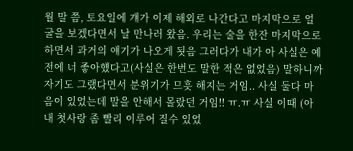월 말 쯤, 토요일에 걔가 이제 해외로 나간다고 마지막으로 얼굴을 보겠다면서 날 만나러 왔음. 우리는 술을 한잔 마지막으로 하면서 과거의 얘기가 나오게 됫음 그러다가 내가 아 사실은 예전에 너 좋아헀다고(사실은 한번도 말한 적은 없었음) 말하니까 자기도 그랬다면서 분위기가 므흣 해지는 거임.. 사실 둘다 마음이 있었는데 말을 안해서 몰랐던 거임!! ㅠ.ㅠ 사실 이때 (아 내 첫사랑 좀 빨리 이루어 질수 있었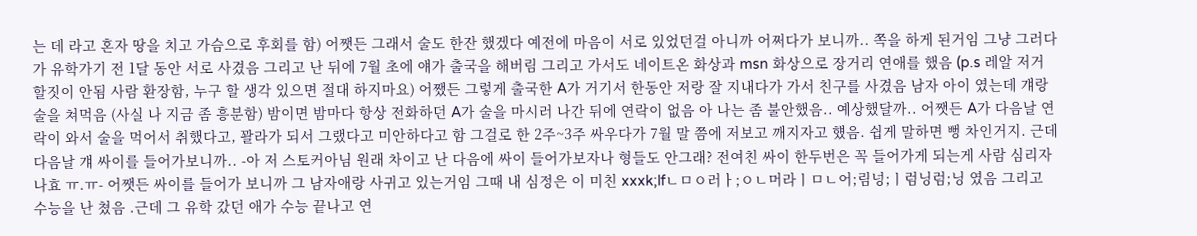는 데 라고 혼자 땅을 치고 가슴으로 후회를 함) 어쨋든 그래서 술도 한잔 했겠다 예전에 마음이 서로 있었던걸 아니까 어쩌다가 보니까.. 쪽을 하게 된거임 그냥 그러다가 유학가기 전 1달 동안 서로 사겼음 그리고 난 뒤에 7월 초에 얘가 출국을 해버림 그리고 가서도 네이트온 화상과 msn 화상으로 장거리 연애를 했음 (p.s 레알 저거 할짓이 안됨 사람 환장함, 누구 할 생각 있으면 절대 하지마요) 어쨌든 그렇게 출국한 A가 거기서 한동안 저랑 잘 지내다가 가서 친구를 사겼음 남자 아이 였는데 걔랑 술을 쳐먹음 (사실 나 지금 좀 흥분함) 밤이면 밤마다 항상 전화하던 A가 술을 마시러 나간 뒤에 연락이 없음 아 나는 좀 불안했음.. 예상했달까.. 어쨋든 A가 다음날 연락이 와서 술을 먹어서 취했다고, 꽐라가 되서 그랬다고 미안하다고 함 그걸로 한 2주~3주 싸우다가 7월 말 쯤에 저보고 깨지자고 헀음. 쉽게 말하면 뻥 차인거지. 근데 다음날 걔 싸이를 들어가보니까.. -아 저 스토커아님 원래 차이고 난 다음에 싸이 들어가보자나 형들도 안그래? 전여친 싸이 한두번은 꼭 들어가게 되는게 사람 심리자나효 ㅠ.ㅠ- 어쨋든 싸이를 들어가 보니까 그 남자애랑 사귀고 있는거임 그때 내 심정은 이 미친 xxxk;lfㄴㅁㅇ러ㅏ;ㅇㄴ머라ㅣㅁㄴ어;림넝;ㅣ럼닝럼;닝 였음 그리고 수능을 난 쳤음 .근데 그 유학 갔던 애가 수능 끝나고 연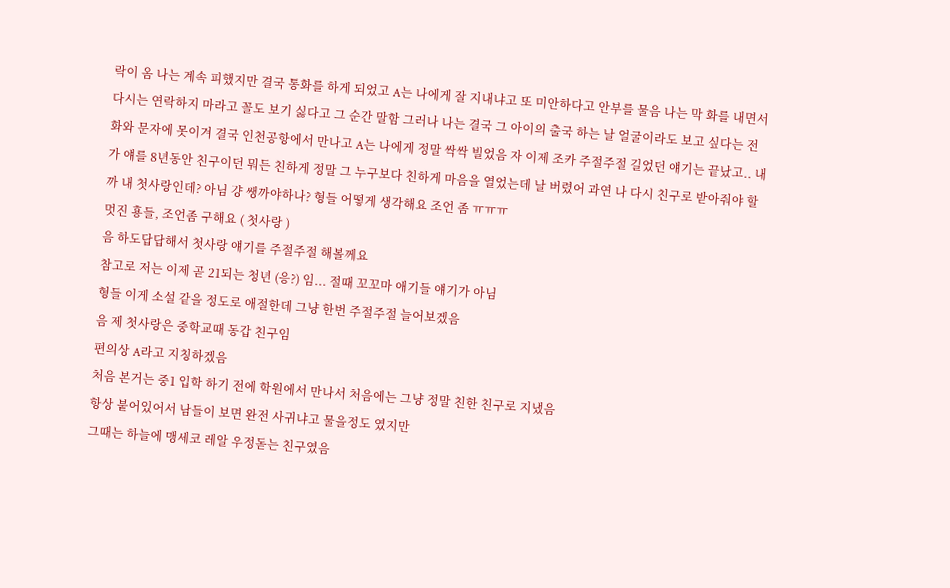락이 옴 나는 계속 피했지만 결국 통화를 하게 되었고 A는 나에게 잘 지내냐고 또 미안하다고 안부를 물음 나는 막 화를 내면서 다시는 연락하지 마라고 꼴도 보기 싫다고 그 순간 말함 그러나 나는 결국 그 아이의 출국 하는 날 얼굴이라도 보고 싶다는 전화와 문자에 못이겨 결국 인천공항에서 만나고 A는 나에게 정말 싹싹 빌었음 자 이제 조카 주절주절 길었던 얘기는 끝났고.. 내가 얘를 8년동안 친구이던 뭐든 친하게 정말 그 누구보다 친하게 마음을 열었는데 날 버렸어 과연 나 다시 친구로 받아줘야 할까 내 첫사랑인데? 아님 걍 쌩까야하나? 형들 어떻게 생각해요 조언 좀 ㅠㅠㅠ
멋진 횽들, 조언좀 구해요 ( 첫사랑 )
음 하도답답해서 첫사랑 얘기를 주절주절 해볼께요
참고로 저는 이제 곧 21되는 청년 (응?) 임... 절때 꼬꼬마 애기들 얘기가 아님
형들 이게 소설 같을 정도로 애절한데 그냥 한번 주절주절 늘어보겠음
음 제 첫사랑은 중학교때 동갑 친구임
편의상 A라고 지칭하겠음
처음 본거는 중1 입학 하기 전에 학원에서 만나서 처음에는 그냥 정말 친한 친구로 지냈음
항상 붙어있어서 남들이 보면 완전 사귀냐고 물을정도 였지만
그때는 하늘에 맹세코 레알 우정돋는 친구였음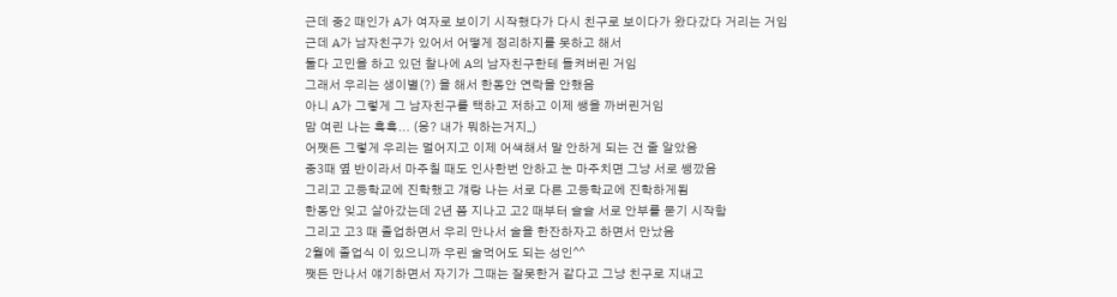근데 중2 때인가 A가 여자로 보이기 시작했다가 다시 친구로 보이다가 왔다갔다 거리는 거임
근데 A가 남자친구가 있어서 어떻게 정리하지를 못하고 해서
둘다 고민을 하고 있던 찰나에 A의 남자친구한테 들켜버린 거임
그래서 우리는 생이별(?) 을 해서 한동안 연락을 안했음
아니 A가 그렇게 그 남자친구를 택하고 저하고 이제 쌩을 까버린거임
맘 여린 나는 흑흑... (응? 내가 뭐하는거지_)
어쨋든 그렇게 우리는 멀어지고 이제 어색해서 말 안하게 되는 건 줄 알았음
중3때 옆 반이라서 마주칠 때도 인사한번 안하고 눈 마주치면 그냥 서로 쌩깠음
그리고 고등학교에 진학했고 걔랑 나는 서로 다른 고등학교에 진학하게됨
한동안 잊고 살아갔는데 2년 쯤 지나고 고2 때부터 슬슬 서로 안부를 묻기 시작함
그리고 고3 때 졸업하면서 우리 만나서 술을 한잔하자고 하면서 만났음
2월에 졸업식 이 있으니까 우린 술먹어도 되는 성인^^
쨋든 만나서 얘기하면서 자기가 그때는 잘못한거 같다고 그냥 친구로 지내고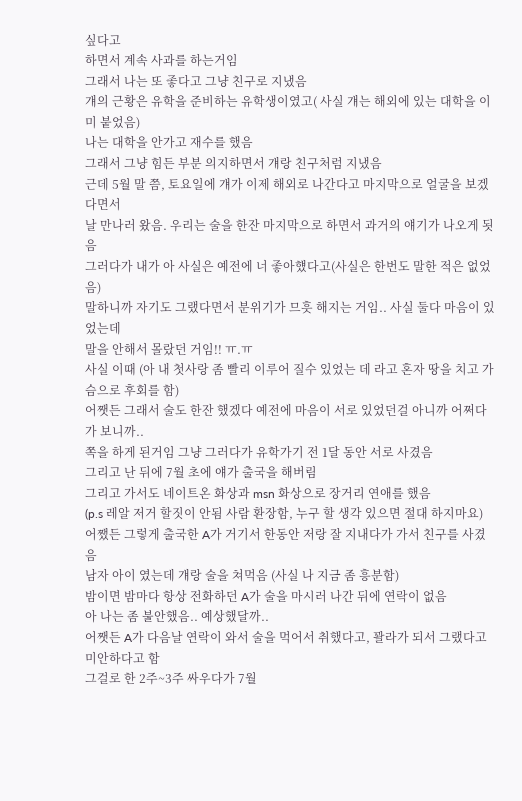싶다고
하면서 계속 사과를 하는거임
그래서 나는 또 좋다고 그냥 친구로 지냈음
걔의 근황은 유학을 준비하는 유학생이였고( 사실 걔는 해외에 있는 대학을 이미 붙었음)
나는 대학을 안가고 재수를 했음
그래서 그냥 힘든 부분 의지하면서 걔랑 친구처럼 지냈음
근데 5월 말 쯤, 토요일에 걔가 이제 해외로 나간다고 마지막으로 얼굴을 보겠다면서
날 만나러 왔음. 우리는 술을 한잔 마지막으로 하면서 과거의 얘기가 나오게 됫음
그러다가 내가 아 사실은 예전에 너 좋아헀다고(사실은 한번도 말한 적은 없었음)
말하니까 자기도 그랬다면서 분위기가 므흣 해지는 거임.. 사실 둘다 마음이 있었는데
말을 안해서 몰랐던 거임!! ㅠ.ㅠ
사실 이때 (아 내 첫사랑 좀 빨리 이루어 질수 있었는 데 라고 혼자 땅을 치고 가슴으로 후회를 함)
어쨋든 그래서 술도 한잔 했겠다 예전에 마음이 서로 있었던걸 아니까 어쩌다가 보니까..
쪽을 하게 된거임 그냥 그러다가 유학가기 전 1달 동안 서로 사겼음
그리고 난 뒤에 7월 초에 얘가 출국을 해버림
그리고 가서도 네이트온 화상과 msn 화상으로 장거리 연애를 했음
(p.s 레알 저거 할짓이 안됨 사람 환장함, 누구 할 생각 있으면 절대 하지마요)
어쨌든 그렇게 출국한 A가 거기서 한동안 저랑 잘 지내다가 가서 친구를 사겼음
남자 아이 였는데 걔랑 술을 쳐먹음 (사실 나 지금 좀 흥분함)
밤이면 밤마다 항상 전화하던 A가 술을 마시러 나간 뒤에 연락이 없음
아 나는 좀 불안했음.. 예상했달까..
어쨋든 A가 다음날 연락이 와서 술을 먹어서 취했다고, 꽐라가 되서 그랬다고 미안하다고 함
그걸로 한 2주~3주 싸우다가 7월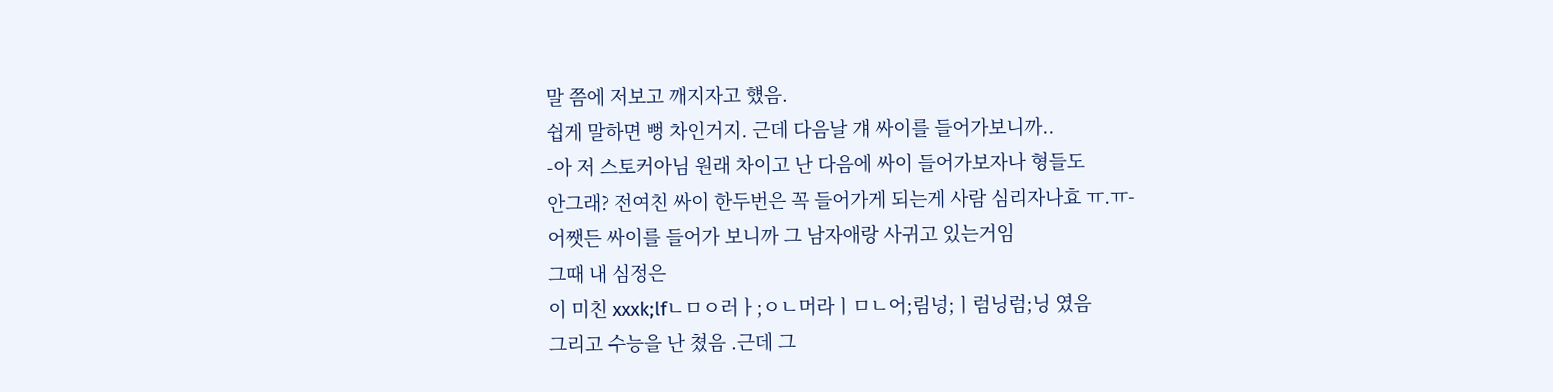말 쯤에 저보고 깨지자고 헀음.
쉽게 말하면 뻥 차인거지. 근데 다음날 걔 싸이를 들어가보니까..
-아 저 스토커아님 원래 차이고 난 다음에 싸이 들어가보자나 형들도
안그래? 전여친 싸이 한두번은 꼭 들어가게 되는게 사람 심리자나효 ㅠ.ㅠ-
어쨋든 싸이를 들어가 보니까 그 남자애랑 사귀고 있는거임
그때 내 심정은
이 미친 xxxk;lfㄴㅁㅇ러ㅏ;ㅇㄴ머라ㅣㅁㄴ어;림넝;ㅣ럼닝럼;닝 였음
그리고 수능을 난 쳤음 .근데 그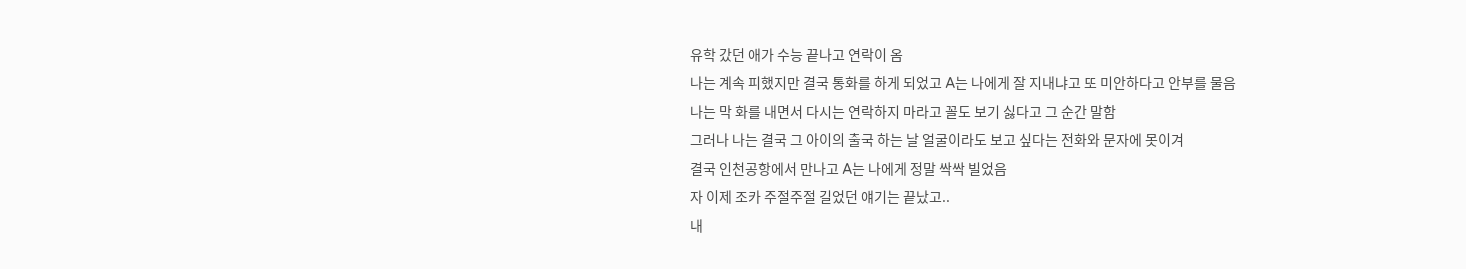유학 갔던 애가 수능 끝나고 연락이 옴
나는 계속 피했지만 결국 통화를 하게 되었고 A는 나에게 잘 지내냐고 또 미안하다고 안부를 물음
나는 막 화를 내면서 다시는 연락하지 마라고 꼴도 보기 싫다고 그 순간 말함
그러나 나는 결국 그 아이의 출국 하는 날 얼굴이라도 보고 싶다는 전화와 문자에 못이겨
결국 인천공항에서 만나고 A는 나에게 정말 싹싹 빌었음
자 이제 조카 주절주절 길었던 얘기는 끝났고..
내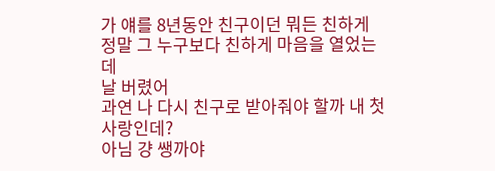가 얘를 8년동안 친구이던 뭐든 친하게 정말 그 누구보다 친하게 마음을 열었는데
날 버렸어
과연 나 다시 친구로 받아줘야 할까 내 첫사랑인데?
아님 걍 쌩까야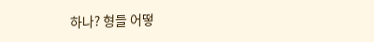하나? 형들 어떻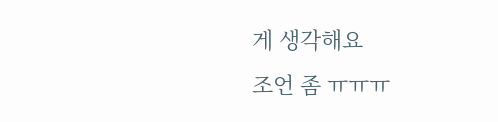게 생각해요
조언 좀 ㅠㅠㅠ